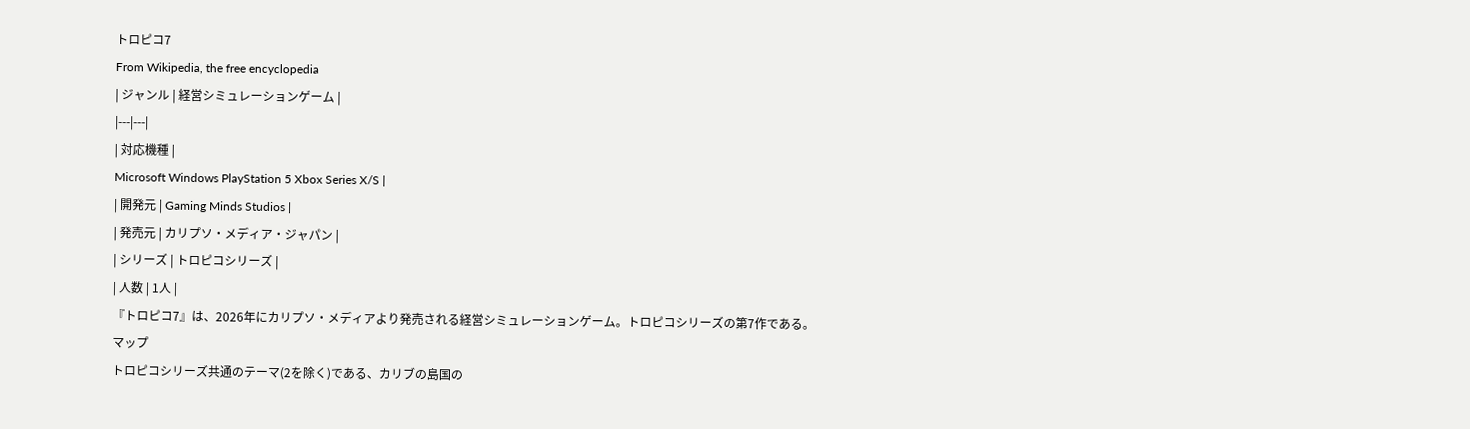トロピコ7
From Wikipedia, the free encyclopedia
| ジャンル | 経営シミュレーションゲーム |
|---|---|
| 対応機種 |
Microsoft Windows PlayStation 5 Xbox Series X/S |
| 開発元 | Gaming Minds Studios |
| 発売元 | カリプソ・メディア・ジャパン |
| シリーズ | トロピコシリーズ |
| 人数 | 1人 |
『トロピコ7』は、2026年にカリプソ・メディアより発売される経営シミュレーションゲーム。トロピコシリーズの第7作である。
マップ
トロピコシリーズ共通のテーマ(2を除く)である、カリブの島国の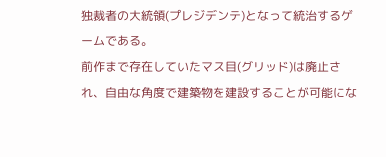独裁者の大統領(プレジデンテ)となって統治するゲームである。
前作まで存在していたマス目(グリッド)は廃止され、自由な角度で建築物を建設することが可能にな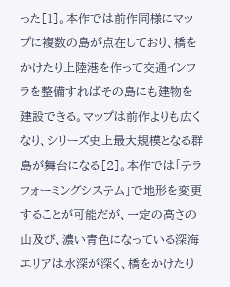った[1]。本作では前作同様にマップに複数の島が点在しており、橋をかけたり上陸港を作って交通インフラを整備すればその島にも建物を建設できる。マップは前作よりも広くなり、シリーズ史上最大規模となる群島が舞台になる[2]。本作では「テラフォーミングシステム」で地形を変更することが可能だが、一定の高さの山及び、濃い青色になっている深海エリアは水深が深く、橋をかけたり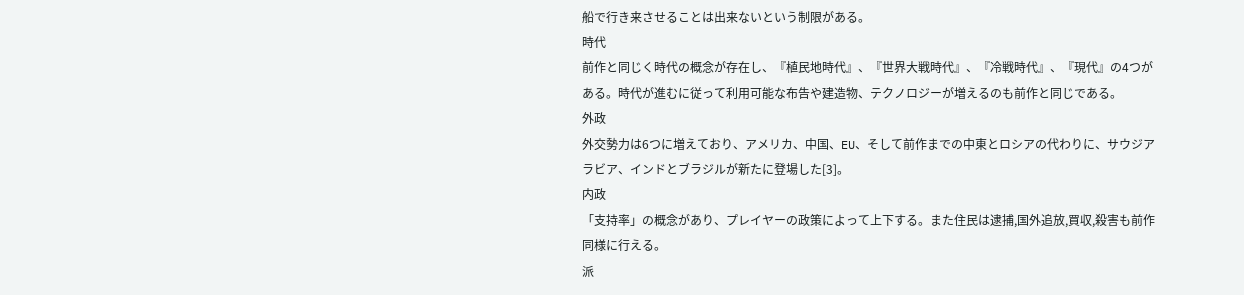船で行き来させることは出来ないという制限がある。
時代
前作と同じく時代の概念が存在し、『植民地時代』、『世界大戦時代』、『冷戦時代』、『現代』の4つがある。時代が進むに従って利用可能な布告や建造物、テクノロジーが増えるのも前作と同じである。
外政
外交勢力は6つに増えており、アメリカ、中国、EU、そして前作までの中東とロシアの代わりに、サウジアラビア、インドとブラジルが新たに登場した[3]。
内政
「支持率」の概念があり、プレイヤーの政策によって上下する。また住民は逮捕,国外追放,買収,殺害も前作同様に行える。
派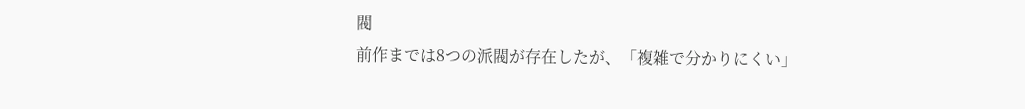閥
前作までは8つの派閥が存在したが、「複雑で分かりにくい」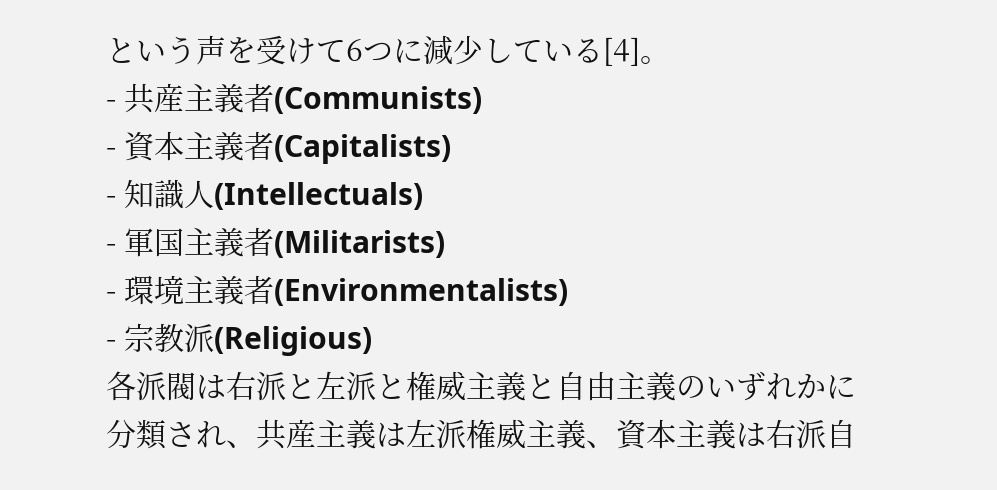という声を受けて6つに減少している[4]。
- 共産主義者(Communists)
- 資本主義者(Capitalists)
- 知識人(Intellectuals)
- 軍国主義者(Militarists)
- 環境主義者(Environmentalists)
- 宗教派(Religious)
各派閥は右派と左派と権威主義と自由主義のいずれかに分類され、共産主義は左派権威主義、資本主義は右派自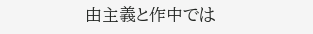由主義と作中では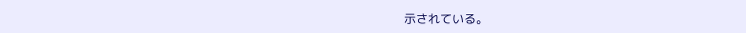示されている。